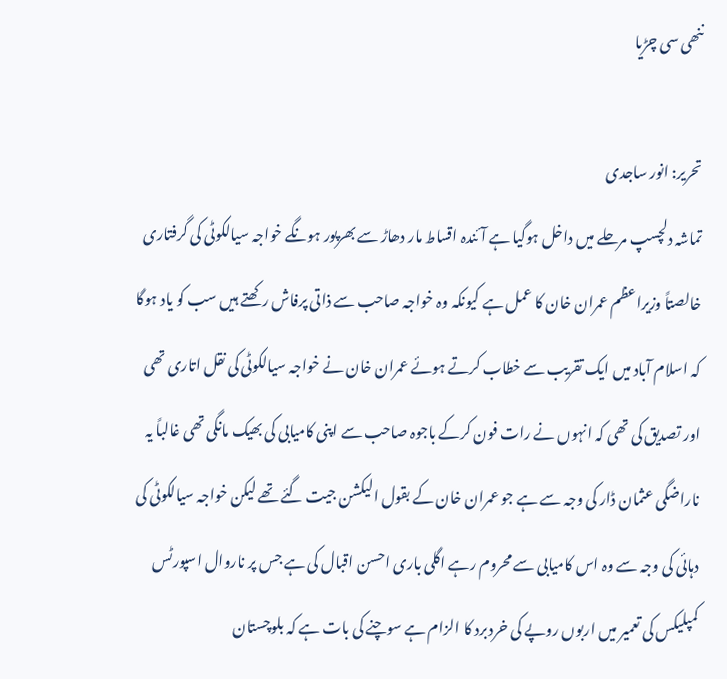ننھی سی چڑیا

تحریر: انور ساجدی
تماشہ دلچسپ مرحلے میں داخل ہوگیا ہے آئندہ اقساط مار دھاڑ سے بھرپور ہونگے خواجہ سیالکوٹی کی گرفتاری خالصتاً وزیراعظم عمران خان کا عمل ہے کیونکہ وہ خواجہ صاحب سے ذاتی پرفاش رکھتے ہیں سب کو یاد ہوگا کہ اسلام آباد میں ایک تقریب سے خطاب کرتے ہوئے عمران خان نے خواجہ سیالکوٹی کی نقل اتاری تھی اور تصدیق کی تھی کہ انہوں نے رات فون کرکے باجوہ صاحب سے اپنی کامیابی کی بھیک مانگی تھی غالباً یہ ناراضگی عثمان ڈار کی وجہ سے ہے جو عمران خان کے بقول الیکشن جیت گئے تھے لیکن خواجہ سیالکوٹی کی دہائی کی وجہ سے وہ اس کامیابی سے محروم رہے اگلی باری احسن اقبال کی ہے جس پر ناروال اسپورٹس کمپلیکس کی تعمیر میں اربوں روپے کی خردبرد کا الزام ہے سوچنے کی بات ہے کہ بلوچستان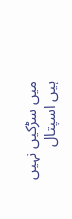میں سڑکیں نہیں ہیں اسپتال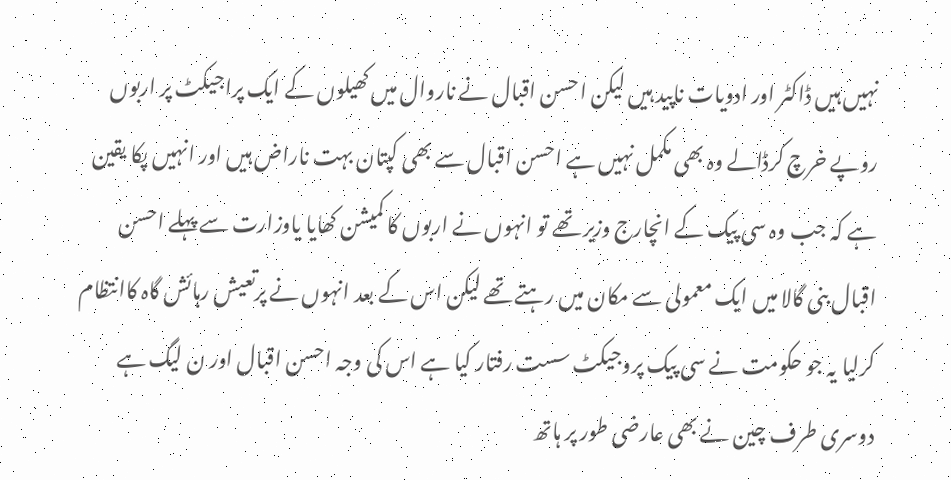نہیں ہیں ڈاکٹر اور ادویات ناپید ہیں لیکن احسن اقبال نے ناروال میں کھیلوں کے ایک پراجیکٹ پر اربوں روپے خرچ کرڈالے وہ بھی مکمل نہیں ہے احسن اقبال سے بھی کپتان بہت ناراض ہیں اور انہیں پکا یقین ہے کہ جب وہ سی پیک کے انچارج وزیر تھے تو انہوں نے اربوں کا کمیشن کھایا یاوزارت سے پہلے احسن اقبال بنی گالا میں ایک معمولی سے مکان میں رہتے تھے لیکن اس کے بعد انہوں نے پرتعیش رہائش گاہ کاانتظام کرلیا یہ جو حکومت نے سی پیک پروجیکٹ سست رفتار کیا ہے اس کی وجہ احسن اقبال اور ن لیگ ہے دوسری طرف چین نے بھی عارضی طور پر ہاتھ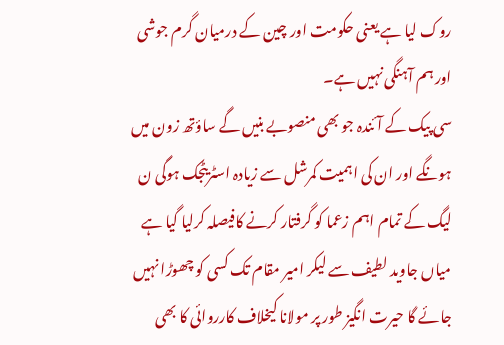روک لیا ہے یعنی حکومت اور چین کے درمیان گرم جوشی اور ہم آہنگی نہیں ہے۔
سی پیک کے آئندہ جو بھی منصوبے بنیں گے ساؤتھ زون میں ہونگے اور ان کی اہمیت کمرشل سے زیادہ اسٹریٹجک ہوگی ن لیگ کے تمام اہم زعما کو گرفتار کرنے کافیصلہ کرلیا گیا ہے میاں جاوید لطیف سے لیکر امیر مقام تک کسی کو چھوڑا نہیں جائے گا حیرت انگیز طور پر مولانا کیخلاف کارروائی کا بھی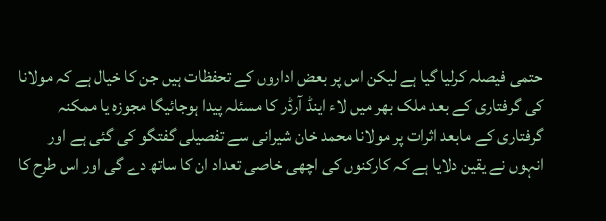حتمی فیصلہ کرلیا گیا ہے لیکن اس پر بعض اداروں کے تحفظات ہیں جن کا خیال ہے کہ مولانا کی گرفتاری کے بعد ملک بھر میں لاء اینڈ آرڈر کا مسئلہ پیدا ہوجائیگا مجوزہ یا ممکنہ گرفتاری کے مابعد اثرات پر مولانا محمد خان شیرانی سے تفصیلی گفتگو کی گئی ہے اور انہوں نے یقین دلایا ہے کہ کارکنوں کی اچھی خاصی تعداد ان کا ساتھ دے گی اور اس طرح کا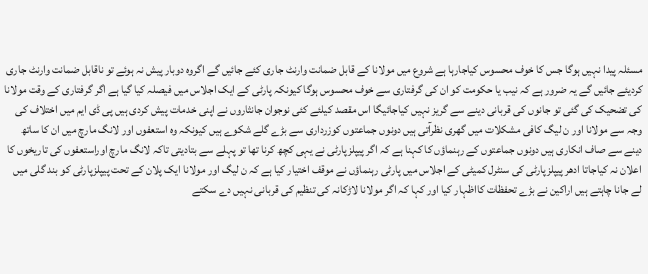مسئلہ پیدا نہیں ہوگا جس کا خوف محسوس کیاجارہا ہے شروع میں مولانا کے قابل ضمانت وارنٹ جاری کئے جائیں گے اگروہ دوبار پیش نہ ہوئے تو ناقابل ضمانت وارنٹ جاری کردیئے جائیں گے یہ ضرور ہے کہ نیب یا حکومت کو ان کی گرفتاری سے خوف محسوس ہوگا کیونکہ پارٹی کے ایک اجلاس میں فیصلہ کیا گیا ہے اگر گرفتاری کے وقت مولانا کی تضحیک کی گئی تو جانوں کی قربانی دینے سے گریز نہیں کیاجائیگا اس مقصد کیلئے کئی نوجوان جانثاروں نے اپنی خدمات پیش کردی ہیں پی ڈی ایم میں اختلاف کی وجہ سے مولانا اور ن لیگ کافی مشکلات میں گھری نظرآتی ہیں دونوں جماعتوں کوزرداری سے بڑے گلے شکوے ہیں کیونکہ وہ استعفوں اور لانگ مارچ میں ان کا ساتھ دینے سے صاف انکاری ہیں دونوں جماعتوں کے رہنماؤں کا کہنا ہے کہ اگر پیپلزپارٹی نے یہی کچھ کرنا تھا تو پہلے سے بتادیتی تاکہ لانگ مارچ اوراستعفوں کی تاریخوں کا اعلان نہ کیاجاتا ادھر پیپلزپارٹی کی سنٹرل کمیٹی کے اجلاس میں پارٹی رہنماؤں نے موقف اختیار کیا ہے کہ ن لیگ اور مولانا ایک پلان کے تحت پیپلزپارٹی کو بند گلی میں لے جانا چاہتے ہیں اراکین نے بڑے تحفظات کااظہار کیا اور کہا کہ اگر مولانا لاڑکانہ کی تنظیم کی قربانی نہیں دے سکتے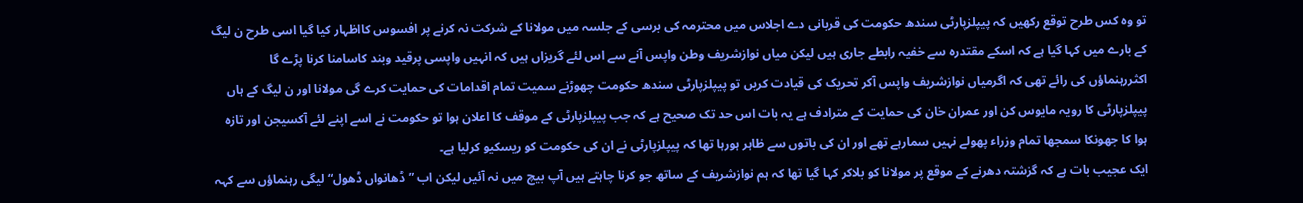تو وہ کس طرح توقع رکھیں کہ پیپلزپارٹی سندھ حکومت کی قربانی دے اجلاس میں محترمہ کی برسی کے جلسہ میں مولانا کے شرکت نہ کرنے پر افسوس کااظہار کیا گیا اسی طرح ن لیگ کے بارے میں کہا گیا ہے کہ اسکے مقتدرہ سے خفیہ رابطے جاری ہیں لیکن میاں نوازشریف وطن واپس آنے سے اس لئے گریزاں ہیں کہ انہیں واپسی پرقید وبند کاسامنا کرنا پڑے گا اکثررہنماؤں کی رائے تھی کہ اگرمیاں نوازشریف واپس آکر تحریک کی قیادت کریں تو پیپلزپارٹی سندھ حکومت چھوڑنے سمیت تمام اقدامات کی حمایت کرے گی مولانا اور ن لیگ کے ہاں پیپلزپارٹی کا رویہ مایوس کن اور عمران خان کی حمایت کے مترادف ہے یہ بات اس حد تک صحیح ہے کہ جب پیپلزپارٹی کے موقف کا اعلان ہوا تو حکومت نے اسے اپنے لئے آکسیجن اور تازہ ہوا کا جھونکا سمجھا تمام وزراء پھولے نہیں سمارہے تھے اور ان کی باتوں سے ظاہر ہورہا تھا کہ پیپلزپارٹی نے ان کی حکومت کو ریسکیو کرلیا ہے۔
ایک عجیب بات ہے کہ گزشتہ دھرنے کے موقع پر مولانا کو بلاکر کہا گیا تھا کہ ہم نوازشریف کے ساتھ جو کرنا چاہتے ہیں آپ بیچ میں نہ آئیں لیکن اب ”ڈھانواں ڈھول“ لیگی رہنماؤں سے کہہ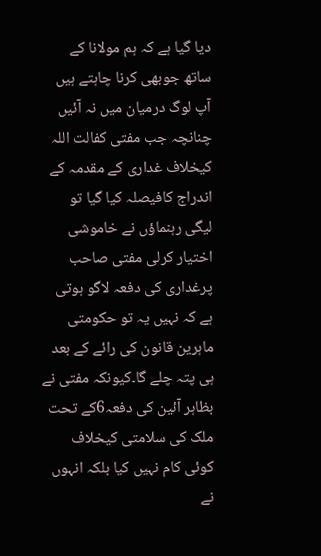دیا گیا ہے کہ ہم مولانا کے ساتھ جوبھی کرنا چاہتے ہیں آپ لوگ درمیان میں نہ آئیں چنانچہ جب مفتی کفالت اللہ کیخلاف غداری کے مقدمہ کے اندراج کافیصلہ کیا گیا تو لیگی رہنماؤں نے خاموشی اختیار کرلی مفتی صاحب پرغداری کی دفعہ لاگو ہوتی ہے کہ نہیں یہ تو حکومتی ماہرین قانون کی رائے کے بعد ہی پتہ چلے گا۔کیونکہ مفتی نے بظاہر آئین کی دفعہ6کے تحت ملک کی سلامتی کیخلاف کوئی کام نہیں کیا بلکہ انہوں نے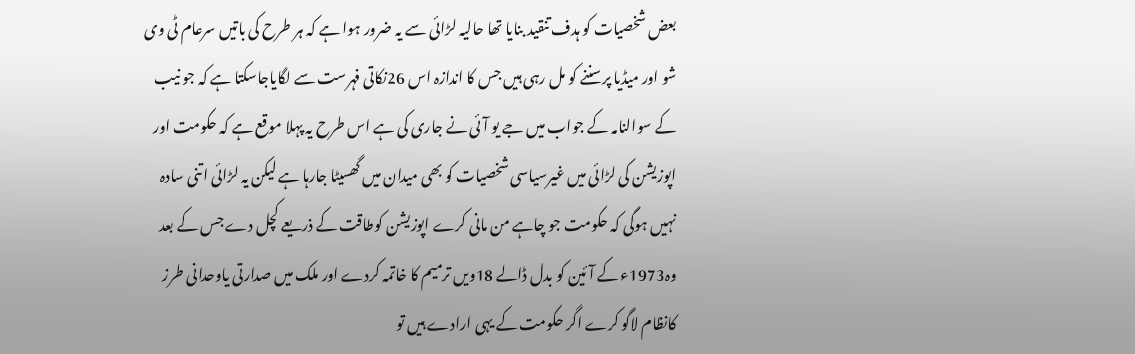بعض شخصیات کو ہدف تنقید بنایا تھا حالیہ لڑائی سے یہ ضرور ہوا ہے کہ ہر طرح کی باتیں سرعام ٹی وی شو اور میڈیا پرسننے کو مل رہی ہیں جس کا اندازہ اس 26نکاتی فہرست سے لگایاجاسکتا ہے کہ جو نیب کے سوالنامہ کے جواب میں جے یو آئی نے جاری کی ہے اس طرح یہ پہلا موقع ہے کہ حکومت اور اپوزیشن کی لڑائی میں غیرسیاسی شخصیات کو بھی میدان میں گھسیٹا جارہا ہے لیکن یہ لڑائی اتنی سادہ نہیں ہوگی کہ حکومت جو چاہے من مانی کرے اپوزیشن کوطاقت کے ذریعے کچل دے جس کے بعد وہ1973ء کے آئین کو بدل ڈالے 18ویں ترمیم کا خاتمہ کردے اور ملک میں صدارتی یاوحدانی طرز کانظام لاگو کرے اگر حکومت کے یہی ارادے ہیں تو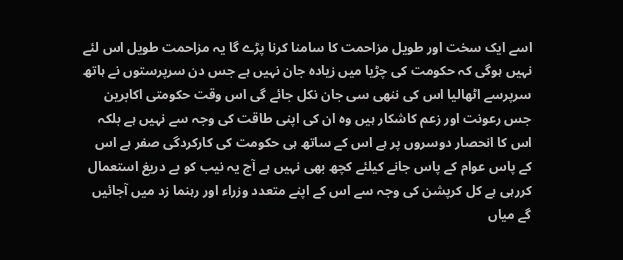اسے ایک سخت اور طویل مزاحمت کا سامنا کرنا پڑے گا یہ مزاحمت طویل اس لئے نہیں ہوگی کہ حکومت کی چڑیا میں زیادہ جان نہیں ہے جس دن سرپرستوں نے ہاتھ سرپرسے اٹھالیا اس کی ننھی سی جان نکل جائے گی اس وقت حکومتی اکابرین جس رعونت اور زعم کاشکار ہیں وہ ان کی اپنی طاقت کی وجہ سے نہیں ہے بلکہ اس کا انحصار دوسروں پر ہے اس کے ساتھ ہی حکومت کی کارکردگی صفر ہے اس کے پاس عوام کے پاس جانے کیلئے کچھ بھی نہیں ہے آج یہ نیب کو بے دریغ استعمال کررہی ہے کل کرپشن کی وجہ سے اس کے اپنے متعدد وزراء اور رہنما زد میں آجائیں گے میاں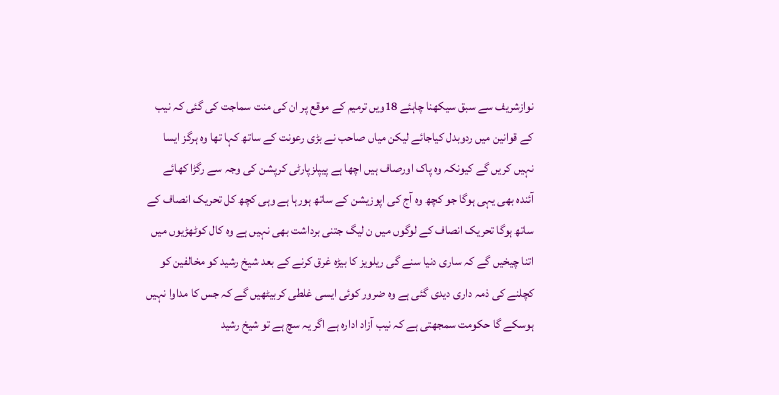نوازشریف سے سبق سیکھنا چاہئے 18ویں ترمیم کے موقع پر ان کی منت سماجت کی گئی کہ نیب کے قوانین میں ردوبدل کیاجائے لیکن میاں صاحب نے بڑی رعونت کے ساتھ کہا تھا وہ ہرگز ایسا نہیں کریں گے کیونکہ وہ پاک اورصاف ہیں اچھا ہے پیپلزپارٹی کرپشن کی وجہ سے رگڑا کھائے آئندہ بھی یہی ہوگا جو کچھ وہ آج کی اپوزیشن کے ساتھ ہورہا ہے وہی کچھ کل تحریک انصاف کے ساتھ ہوگا تحریک انصاف کے لوگوں میں ن لیگ جتنی برداشت بھی نہیں ہے وہ کال کوٹھڑیوں میں اتنا چیخیں گے کہ ساری دنیا سنے گی ریلویز کا بیڑہ غرق کرنے کے بعد شیخ رشید کو مخالفین کو کچلنے کی ذمہ داری دیدی گئی ہے وہ ضرور کوئی ایسی غلطی کربیٹھیں گے کہ جس کا مداوا نہیں ہوسکے گا حکومت سمجھتی ہے کہ نیب آزاد ادارہ ہے اگر یہ سچ ہے تو شیخ رشید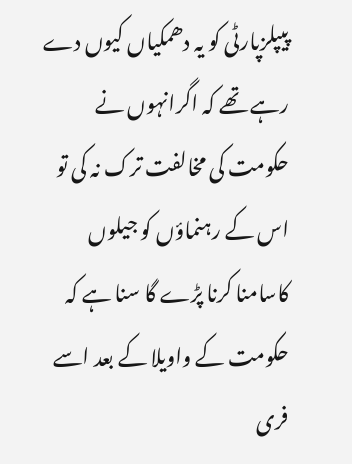پیپلزپارٹی کو یہ دھمکیاں کیوں دے رہے تھے کہ اگرانہوں نے حکومت کی مخالفت ترک نہ کی تو اس کے رہنماؤں کو جیلوں کاسامنا کرنا پڑے گا سنا ہے کہ حکومت کے واویلا کے بعد اسے فری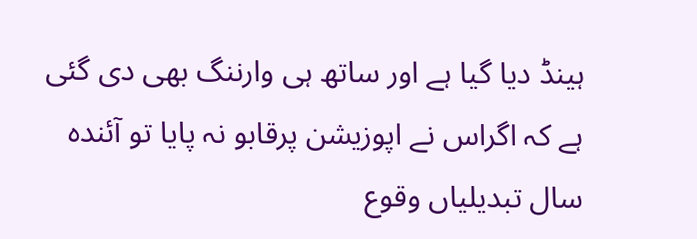ہینڈ دیا گیا ہے اور ساتھ ہی وارننگ بھی دی گئی ہے کہ اگراس نے اپوزیشن پرقابو نہ پایا تو آئندہ سال تبدیلیاں وقوع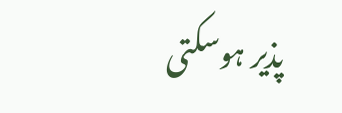پذیر ہوسکتی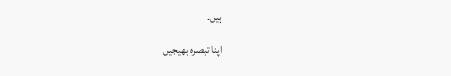ہیں۔

اپنا تبصرہ بھیجیں